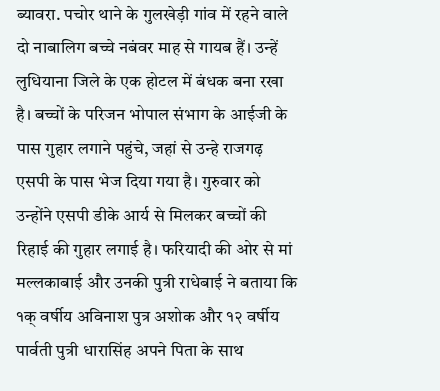ब्यावरा. पचोर थाने के गुलखेड़ी गांव में रहने वाले दो नाबालिग बच्चे नबंवर माह से गायब हैं। उन्हें लुधियाना जिले के एक होटल में बंधक बना रखा है। बच्चों के परिजन भोपाल संभाग के आईजी के पास गुहार लगाने पहुंचे, जहां से उन्हे राजगढ़ एसपी के पास भेज दिया गया है। गुरुवार को उन्होंने एसपी डीके आर्य से मिलकर बच्चों की रिहाई की गुहार लगाई है। फरियादी की ओर से मां मल्लकाबाई और उनकी पुत्री राधेबाई ने बताया कि १क् वर्षीय अविनाश पुत्र अशोक और १२ वर्षीय पार्वती पुत्री धारासिंह अपने पिता के साथ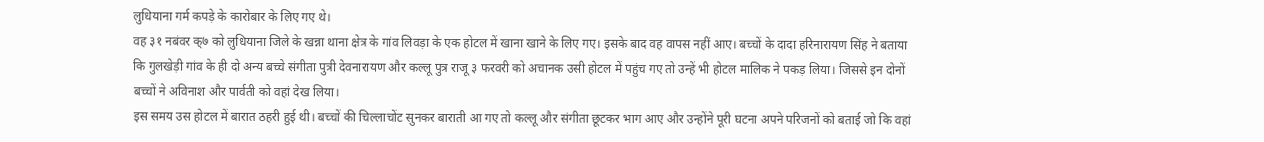लुधियाना गर्म कपड़े के कारोबार के लिए गए थे।
वह ३१ नबंवर क्७ को लुधियाना जिले के खन्ना थाना क्षेत्र के गांव लिवड़ा के एक होटल में खाना खाने के लिए गए। इसके बाद वह वापस नहीं आए। बच्चों के दादा हरिनारायण सिंह ने बताया कि गुलखेड़ी गांव के ही दो अन्य बच्चे संगीता पुत्री देवनारायण और कल्लू पुत्र राजू ३ फरवरी को अचानक उसी होटल में पहुंच गए तो उन्हें भी होटल मालिक ने पकड़ लिया। जिससे इन दोनों बच्चों ने अविनाश और पार्वती को वहां देख लिया।
इस समय उस होटल में बारात ठहरी हुई थी। बच्चों की चिल्लाचोंट सुनकर बाराती आ गए तो कल्लू और संगीता छूटकर भाग आए और उन्होंने पूरी घटना अपने परिजनों को बताई जो कि वहां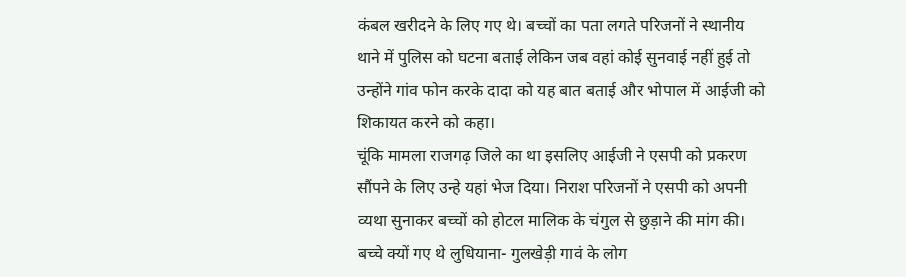कंबल खरीदने के लिए गए थे। बच्चों का पता लगते परिजनों ने स्थानीय थाने में पुलिस को घटना बताई लेकिन जब वहां कोई सुनवाई नहीं हुई तो उन्होंने गांव फोन करके दादा को यह बात बताई और भोपाल में आईजी को शिकायत करने को कहा।
चूंकि मामला राजगढ़ जिले का था इसलिए आईजी ने एसपी को प्रकरण सौंपने के लिए उन्हे यहां भेज दिया। निराश परिजनों ने एसपी को अपनी व्यथा सुनाकर बच्चों को होटल मालिक के चंगुल से छुड़ाने की मांग की।
बच्चे क्यों गए थे लुधियाना- गुलखेड़ी गावं के लोग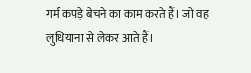गर्म कपड़े बेचने का काम करते हैं। जो वह लुधियाना से लेकर आते हैं।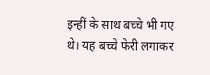इन्हीं के साथ बच्चे भी गए थे। यह बच्चे फेरी लगाकर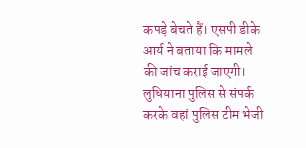कपड़े बेचते हैं। एसपी डीके आर्य ने बताया कि मामले की जांच कराई जाएगी। लुधियाना पुलिस से संपर्क करके वहां पुलिस टीम भेजी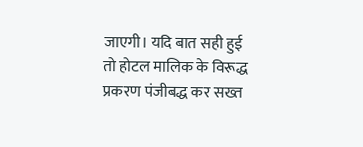जाएगी। यदि बात सही हुई तो होटल मालिक के विरूद्ध प्रकरण पंजीबद्ध कर सख्त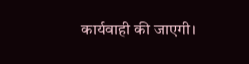कार्यवाही की जाएगी।